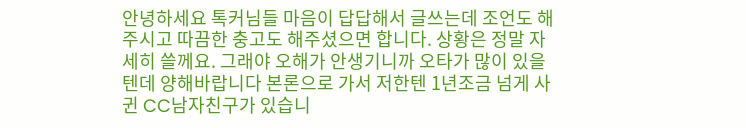안녕하세요 톡커님들 마음이 답답해서 글쓰는데 조언도 해주시고 따끔한 충고도 해주셨으면 합니다. 상황은 정말 자세히 쓸께요. 그래야 오해가 안생기니까 오타가 많이 있을텐데 양해바랍니다 본론으로 가서 저한텐 1년조금 넘게 사귄 CC남자친구가 있습니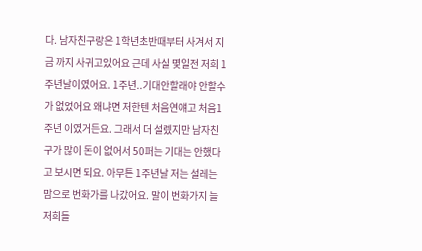다. 남자친구랑은 1학년초반때부터 사겨서 지금 까지 사귀고있어요 근데 사실 몇일전 저희 1주년날이였어요. 1주년..기대안할래야 안할수가 없었어요 왜냐면 저한텐 처음연얘고 처음1주년 이였거든요. 그래서 더 설렜지만 남자친구가 많이 돈이 없어서 50퍼는 기대는 안했다고 보시면 되요. 아무튼 1주년날 저는 설레는 맘으로 번화가를 나갔어요. 말이 번화가지 늘 저희들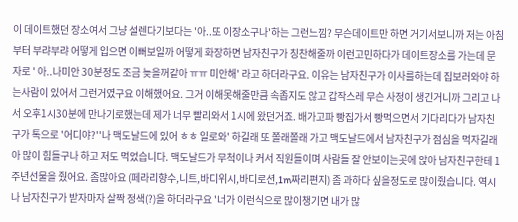이 데이트했던 장소여서 그냥 설렌다기보다는 '아..또 이장소구나'하는 그런느낌? 무슨데이트만 하면 거기서보니까 저는 아침부터 부랴부랴 어떻게 입으면 이뻐보일까 어떻게 화장하면 남자친구가 칭찬해줄까 이런고민하다가 데이트장소를 가는데 문자로 ' 아..나미안 30분정도 조금 늦을꺼같아 ㅠㅠ 미안해' 라고 하더라구요. 이유는 남자친구가 이사를하는데 집보러와야 하는사람이 있어서 그런거였구요 이해했어요. 그거 이해못해줄만큼 속좁지도 않고 갑작스레 무슨 사정이 생긴거니까 그리고 나서 오후1시30분에 만나기로했는데 제가 너무 빨리와서 1시에 왔던거죠. 배가고파 빵집가서 빵먹으면서 기다리다가 남자친구가 톡으로 '어디야?''나 맥도날드에 있어 ㅎㅎ 일로와' 하길래 또 쫄래쫄래 가고 맥도날드에서 남자친구가 점심을 먹자길래 아 많이 힘들구나 하고 저도 먹었습니다. 맥도날드가 무척이나 커서 직원들이며 사람들 잘 안보이는곳에 앉아 남자친구한테 1주년선물을 줬어요. 좀많아요 (페라리향수,니트,바디위시,바디로션,1m짜리편지) 좀 과하다 싶을정도로 많이줬습니다. 역시나 남자친구가 받자마자 살짝 정색(?)을 하더라구요 '너가 이런식으로 많이챙기면 내가 많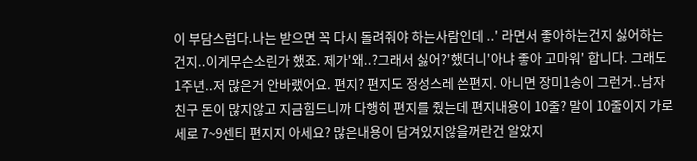이 부담스럽다.나는 받으면 꼭 다시 돌려줘야 하는사람인데 ..' 라면서 좋아하는건지 싫어하는건지..이게무슨소린가 했죠. 제가'왜..?그래서 싫어?'했더니'아냐 좋아 고마워' 합니다. 그래도 1주년..저 많은거 안바랬어요. 편지? 편지도 정성스레 쓴편지. 아니면 장미1송이 그런거..남자친구 돈이 많지않고 지금힘드니까 다행히 편지를 줬는데 편지내용이 10줄? 말이 10줄이지 가로세로 7~9센티 편지지 아세요? 많은내용이 담겨있지않을꺼란건 알았지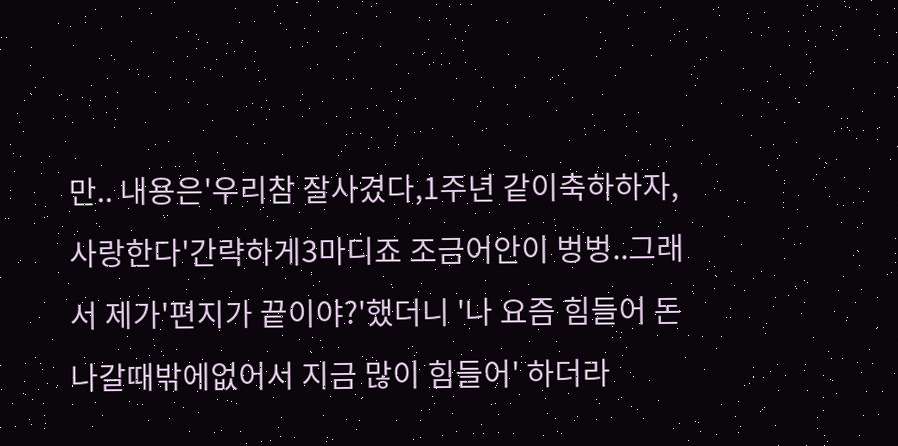만.. 내용은'우리참 잘사겼다,1주년 같이축하하자,사랑한다'간략하게3마디죠 조금어안이 벙벙..그래서 제가'편지가 끝이야?'했더니 '나 요즘 힘들어 돈나갈때밖에없어서 지금 많이 힘들어' 하더라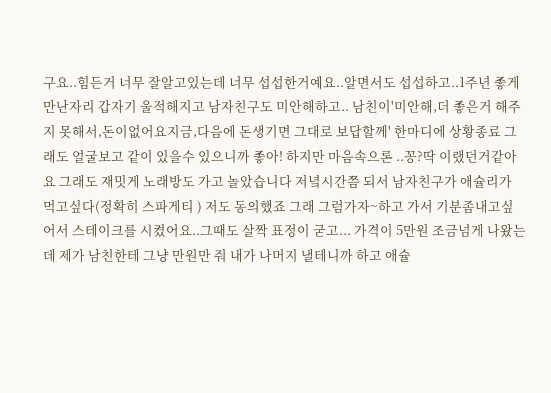구요..힘든거 너무 잘알고있는데 너무 섭섭한거예요..알면서도 섭섭하고..1주년 좋게만난자리 갑자기 울적해지고 남자친구도 미안해하고.. 남친이'미안해,더 좋은거 해주지 못해서,돈이없어요지금,다음에 돈생기면 그대로 보답할께' 한마디에 상황종료 그래도 얼굴보고 같이 있을수 있으니까 좋아! 하지만 마음속으론 ..꽁?딱 이랬던거같아요 그래도 재밋게 노래방도 가고 놀았습니다 저녘시간쯤 되서 남자친구가 애슐리가 먹고싶다(정확히 스파게티 ) 저도 동의했죠 그래 그럼가자~하고 가서 기분좀내고싶어서 스테이크를 시켰어요..그때도 살짝 표정이 굳고... 가격이 5만원 조금넘게 나왔는데 제가 남친한테 그냥 만원만 줘 내가 나머지 낼테니까 하고 애슐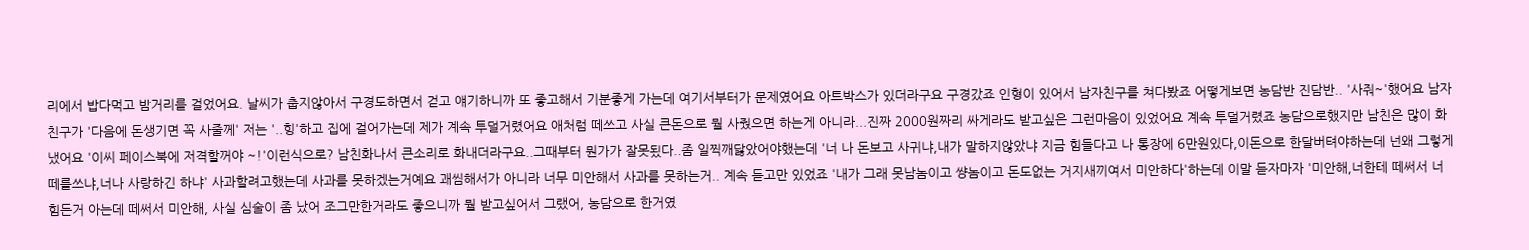리에서 밥다먹고 밤거리를 걸었어요. 날씨가 춥지않아서 구경도하면서 걷고 얘기하니까 또 좋고해서 기분좋게 가는데 여기서부터가 문제였어요 아트박스가 있더라구요 구경갔죠 인형이 있어서 남자친구를 쳐다봤죠 어떻게보면 농담반 진담반.. '사줘~'했어요 남자친구가 '다음에 돈생기면 꼭 사줄께' 저는 '..힝'하고 집에 걸어가는데 제가 계속 투덜거렸어요 애처럼 떼쓰고 사실 큰돈으로 뭘 사줬으면 하는게 아니라...진짜 2000원짜리 싸게라도 받고싶은 그런마음이 있었어요 계속 투덜거렸죠 농담으로했지만 남친은 많이 화냈어요 '이씨 페이스북에 저격할꺼야 ~!'이런식으로? 남친화나서 큰소리로 화내더라구요..그때부터 뭔가가 잘못됬다..좀 일찍깨닳았어야했는데 '너 나 돈보고 사귀냐,내가 말하지않았냐 지금 힘들다고 나 통장에 6만원있다,이돈으로 한달버텨야하는데 넌왜 그렇게 떼를쓰냐,너나 사랑하긴 하냐' 사과할려고했는데 사과를 못하겠는거예요 괘씸해서가 아니라 너무 미안해서 사과를 못하는거.. 계속 듣고만 있었죠 '내가 그래 못남놈이고 썅놈이고 돈도없는 거지새끼여서 미안하다'하는데 이말 듣자마자 '미안해,너한테 떼써서 너 힘든거 아는데 떼써서 미안해, 사실 심술이 좀 났어 조그만한거라도 좋으니까 뭘 받고싶어서 그랬어, 농담으로 한거였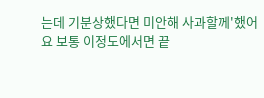는데 기분상했다면 미안해 사과할께'했어요 보통 이정도에서면 끝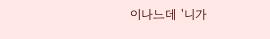이나느데 '니가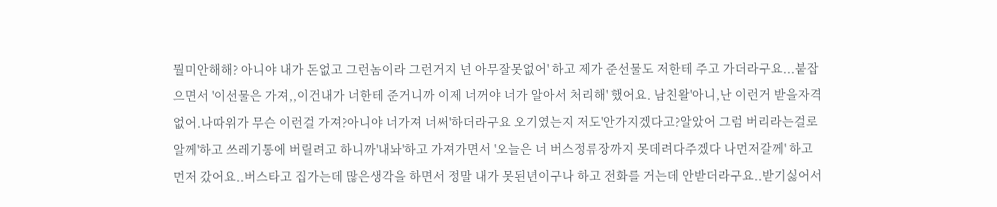뭘미안해해? 아니야 내가 돈없고 그런놈이라 그런거지 넌 아무잘못없어' 하고 제가 준선물도 저한테 주고 가더라구요...붙잡으면서 '이선물은 가져,,이건내가 너한테 준거니까 이제 너꺼야 너가 알아서 처리해' 했어요. 남친왈'아니,난 이런거 받을자격없어.나따위가 무슨 이런걸 가져?아니야 너가져 너써'하더라구요 오기였는지 저도'안가지겠다고?알았어 그럼 버리라는걸로 알께'하고 쓰레기통에 버릴려고 하니까'내놔'하고 가져가면서 '오늘은 너 버스정류장까지 못데려다주겠다 나먼저갈께' 하고 먼저 갔어요..버스타고 집가는데 많은생각을 하면서 정말 내가 못된년이구나 하고 전화를 거는데 안받더라구요..받기싫어서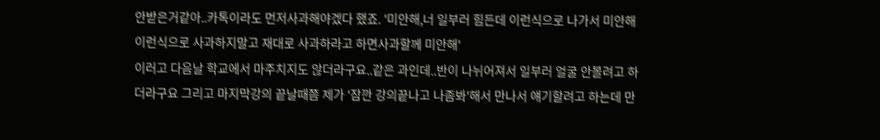안받은거같아..카톡이라도 먼저사과해야겠다 했죠. '미안해,너 일부러 힘든데 이런식으로 나가서 미안해 이런식으로 사과하지말고 재대로 사과하라고 하면사과할께 미안해'
이러고 다음날 학교에서 마주치지도 않더라구요..같은 과인데..반이 나뉘어져서 일부러 얼굴 안볼려고 하더라구요 그리고 마지막강의 끝날때쯤 제가 '잠깐 강의끝나고 나좀봐'해서 만나서 얘기할려고 하는데 만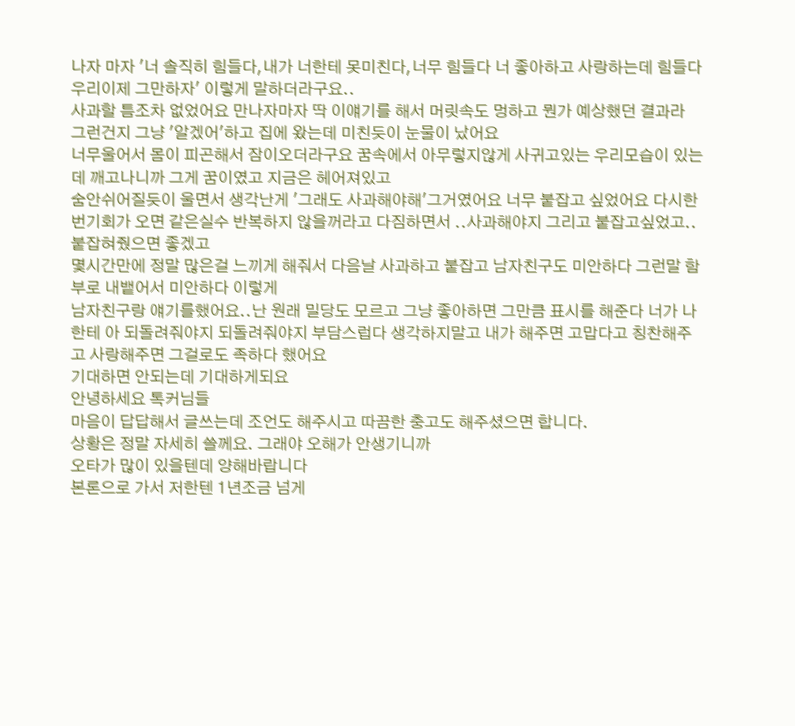나자 마자 '너 솔직히 힘들다,내가 너한테 못미친다,너무 힘들다 너 좋아하고 사랑하는데 힘들다 우리이제 그만하자' 이렇게 말하더라구요..
사과할 틈조차 없었어요 만나자마자 딱 이얘기를 해서 머릿속도 멍하고 뭔가 예상했던 결과라 그런건지 그냥 '알겠어'하고 집에 왔는데 미친듯이 눈물이 났어요
너무울어서 몸이 피곤해서 잠이오더라구요 꿈속에서 아무렇지않게 사귀고있는 우리모습이 있는데 깨고나니까 그게 꿈이였고 지금은 헤어져있고
숨안쉬어질듯이 울면서 생각난게 '그래도 사과해야해'그거였어요 너무 붙잡고 싶었어요 다시한번기회가 오면 같은실수 반복하지 않을꺼라고 다짐하면서 ..사과해야지 그리고 붙잡고싶었고..붙잡혀줬으면 좋겠고
몇시간만에 정말 많은걸 느끼게 해줘서 다음날 사과하고 붙잡고 남자친구도 미안하다 그런말 함부로 내뱉어서 미안하다 이렇게
남자친구랑 얘기를했어요..난 원래 밀당도 모르고 그냥 좋아하면 그만큼 표시를 해준다 너가 나한테 아 되돌려줘야지 되돌려줘야지 부담스럽다 생각하지말고 내가 해주면 고맙다고 칭찬해주고 사랑해주면 그걸로도 족하다 했어요
기대하면 안되는데 기대하게되요
안녕하세요 톡커님들
마음이 답답해서 글쓰는데 조언도 해주시고 따끔한 충고도 해주셨으면 합니다.
상황은 정말 자세히 쓸께요. 그래야 오해가 안생기니까
오타가 많이 있을텐데 양해바랍니다
본론으로 가서 저한텐 1년조금 넘게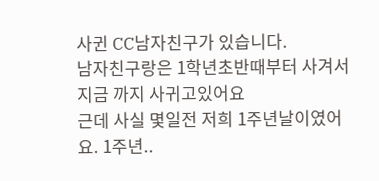사귄 CC남자친구가 있습니다.
남자친구랑은 1학년초반때부터 사겨서 지금 까지 사귀고있어요
근데 사실 몇일전 저희 1주년날이였어요. 1주년..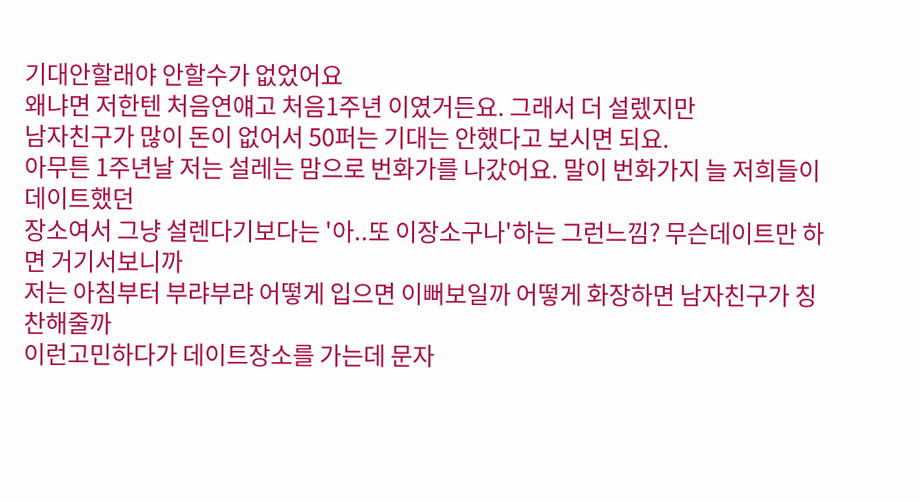기대안할래야 안할수가 없었어요
왜냐면 저한텐 처음연얘고 처음1주년 이였거든요. 그래서 더 설렜지만
남자친구가 많이 돈이 없어서 50퍼는 기대는 안했다고 보시면 되요.
아무튼 1주년날 저는 설레는 맘으로 번화가를 나갔어요. 말이 번화가지 늘 저희들이 데이트했던
장소여서 그냥 설렌다기보다는 '아..또 이장소구나'하는 그런느낌? 무슨데이트만 하면 거기서보니까
저는 아침부터 부랴부랴 어떻게 입으면 이뻐보일까 어떻게 화장하면 남자친구가 칭찬해줄까
이런고민하다가 데이트장소를 가는데 문자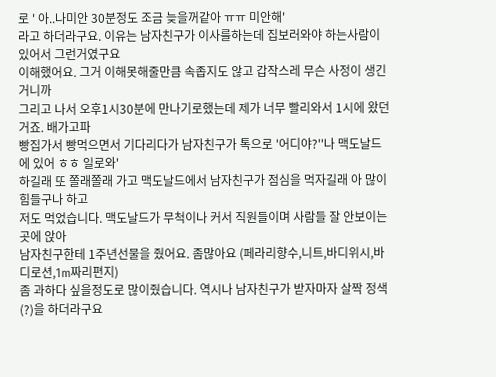로 ' 아..나미안 30분정도 조금 늦을꺼같아 ㅠㅠ 미안해'
라고 하더라구요. 이유는 남자친구가 이사를하는데 집보러와야 하는사람이 있어서 그런거였구요
이해했어요. 그거 이해못해줄만큼 속좁지도 않고 갑작스레 무슨 사정이 생긴거니까
그리고 나서 오후1시30분에 만나기로했는데 제가 너무 빨리와서 1시에 왔던거죠. 배가고파
빵집가서 빵먹으면서 기다리다가 남자친구가 톡으로 '어디야?''나 맥도날드에 있어 ㅎㅎ 일로와'
하길래 또 쫄래쫄래 가고 맥도날드에서 남자친구가 점심을 먹자길래 아 많이 힘들구나 하고
저도 먹었습니다. 맥도날드가 무척이나 커서 직원들이며 사람들 잘 안보이는곳에 앉아
남자친구한테 1주년선물을 줬어요. 좀많아요 (페라리향수,니트,바디위시,바디로션,1m짜리편지)
좀 과하다 싶을정도로 많이줬습니다. 역시나 남자친구가 받자마자 살짝 정색(?)을 하더라구요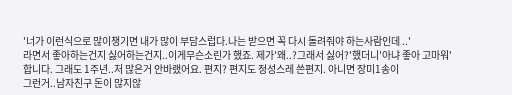'너가 이런식으로 많이챙기면 내가 많이 부담스럽다.나는 받으면 꼭 다시 돌려줘야 하는사람인데 ..'
라면서 좋아하는건지 싫어하는건지..이게무슨소린가 했죠. 제가'왜..?그래서 싫어?'했더니'아냐 좋아 고마워'
합니다. 그래도 1주년..저 많은거 안바랬어요. 편지? 편지도 정성스레 쓴편지. 아니면 장미1송이
그런거..남자친구 돈이 많지않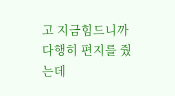고 지금힘드니까 다행히 편지를 줬는데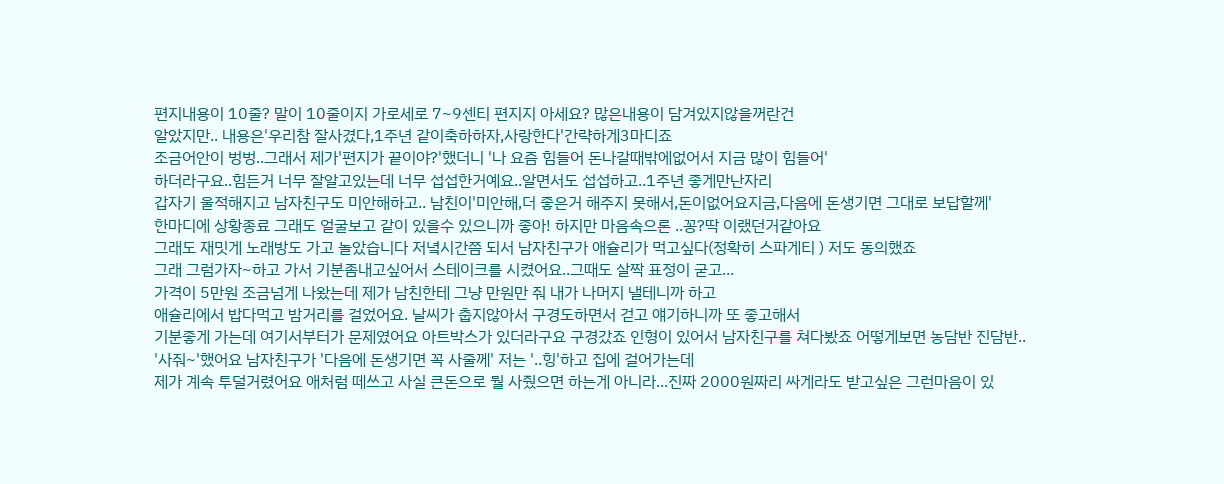편지내용이 10줄? 말이 10줄이지 가로세로 7~9센티 편지지 아세요? 많은내용이 담겨있지않을꺼란건
알았지만.. 내용은'우리참 잘사겼다,1주년 같이축하하자,사랑한다'간략하게3마디죠
조금어안이 벙벙..그래서 제가'편지가 끝이야?'했더니 '나 요즘 힘들어 돈나갈때밖에없어서 지금 많이 힘들어'
하더라구요..힘든거 너무 잘알고있는데 너무 섭섭한거예요..알면서도 섭섭하고..1주년 좋게만난자리
갑자기 울적해지고 남자친구도 미안해하고.. 남친이'미안해,더 좋은거 해주지 못해서,돈이없어요지금,다음에 돈생기면 그대로 보답할께'
한마디에 상황종료 그래도 얼굴보고 같이 있을수 있으니까 좋아! 하지만 마음속으론 ..꽁?딱 이랬던거같아요
그래도 재밋게 노래방도 가고 놀았습니다 저녘시간쯤 되서 남자친구가 애슐리가 먹고싶다(정확히 스파게티 ) 저도 동의했죠
그래 그럼가자~하고 가서 기분좀내고싶어서 스테이크를 시켰어요..그때도 살짝 표정이 굳고...
가격이 5만원 조금넘게 나왔는데 제가 남친한테 그냥 만원만 줘 내가 나머지 낼테니까 하고
애슐리에서 밥다먹고 밤거리를 걸었어요. 날씨가 춥지않아서 구경도하면서 걷고 얘기하니까 또 좋고해서
기분좋게 가는데 여기서부터가 문제였어요 아트박스가 있더라구요 구경갔죠 인형이 있어서 남자친구를 쳐다봤죠 어떻게보면 농담반 진담반..
'사줘~'했어요 남자친구가 '다음에 돈생기면 꼭 사줄께' 저는 '..힝'하고 집에 걸어가는데
제가 계속 투덜거렸어요 애처럼 떼쓰고 사실 큰돈으로 뭘 사줬으면 하는게 아니라...진짜 2000원짜리 싸게라도 받고싶은 그런마음이 있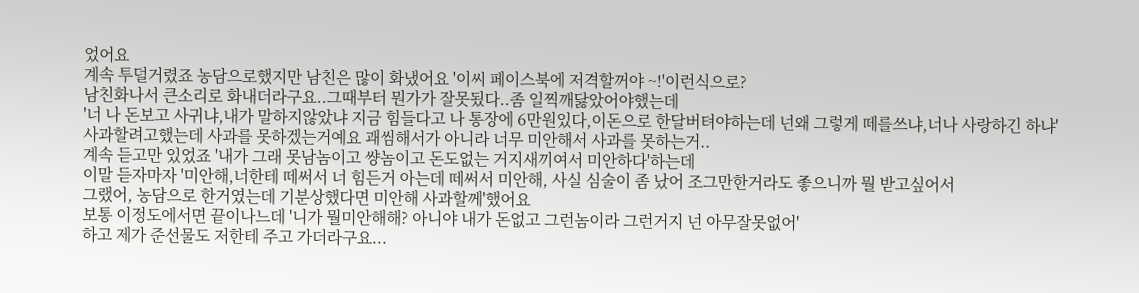었어요
계속 투덜거렸죠 농담으로했지만 남친은 많이 화냈어요 '이씨 페이스북에 저격할꺼야 ~!'이런식으로?
남친화나서 큰소리로 화내더라구요..그때부터 뭔가가 잘못됬다..좀 일찍깨닳았어야했는데
'너 나 돈보고 사귀냐,내가 말하지않았냐 지금 힘들다고 나 통장에 6만원있다,이돈으로 한달버텨야하는데 넌왜 그렇게 떼를쓰냐,너나 사랑하긴 하냐'
사과할려고했는데 사과를 못하겠는거예요 괘씸해서가 아니라 너무 미안해서 사과를 못하는거..
계속 듣고만 있었죠 '내가 그래 못남놈이고 썅놈이고 돈도없는 거지새끼여서 미안하다'하는데
이말 듣자마자 '미안해,너한테 떼써서 너 힘든거 아는데 떼써서 미안해, 사실 심술이 좀 났어 조그만한거라도 좋으니까 뭘 받고싶어서
그랬어, 농담으로 한거였는데 기분상했다면 미안해 사과할께'했어요
보통 이정도에서면 끝이나느데 '니가 뭘미안해해? 아니야 내가 돈없고 그런놈이라 그런거지 넌 아무잘못없어'
하고 제가 준선물도 저한테 주고 가더라구요...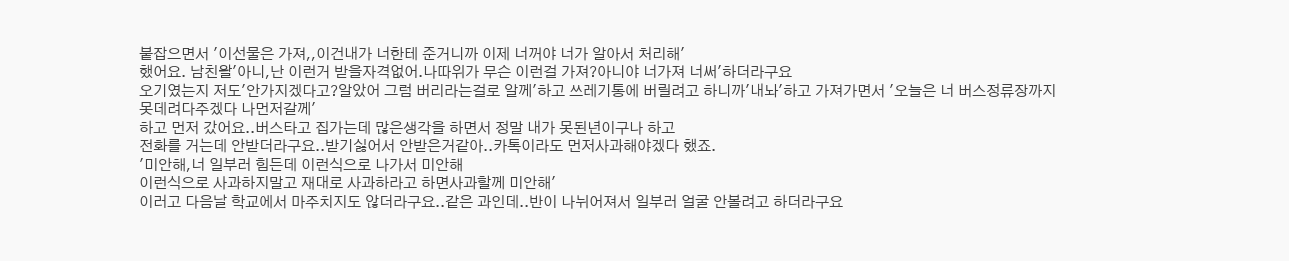붙잡으면서 '이선물은 가져,,이건내가 너한테 준거니까 이제 너꺼야 너가 알아서 처리해'
했어요. 남친왈'아니,난 이런거 받을자격없어.나따위가 무슨 이런걸 가져?아니야 너가져 너써'하더라구요
오기였는지 저도'안가지겠다고?알았어 그럼 버리라는걸로 알께'하고 쓰레기통에 버릴려고 하니까'내놔'하고 가져가면서 '오늘은 너 버스정류장까지 못데려다주겠다 나먼저갈께'
하고 먼저 갔어요..버스타고 집가는데 많은생각을 하면서 정말 내가 못된년이구나 하고
전화를 거는데 안받더라구요..받기싫어서 안받은거같아..카톡이라도 먼저사과해야겠다 했죠.
'미안해,너 일부러 힘든데 이런식으로 나가서 미안해
이런식으로 사과하지말고 재대로 사과하라고 하면사과할께 미안해'
이러고 다음날 학교에서 마주치지도 않더라구요..같은 과인데..반이 나뉘어져서 일부러 얼굴 안볼려고 하더라구요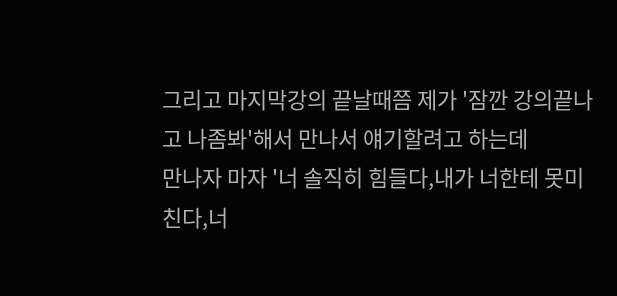그리고 마지막강의 끝날때쯤 제가 '잠깐 강의끝나고 나좀봐'해서 만나서 얘기할려고 하는데
만나자 마자 '너 솔직히 힘들다,내가 너한테 못미친다,너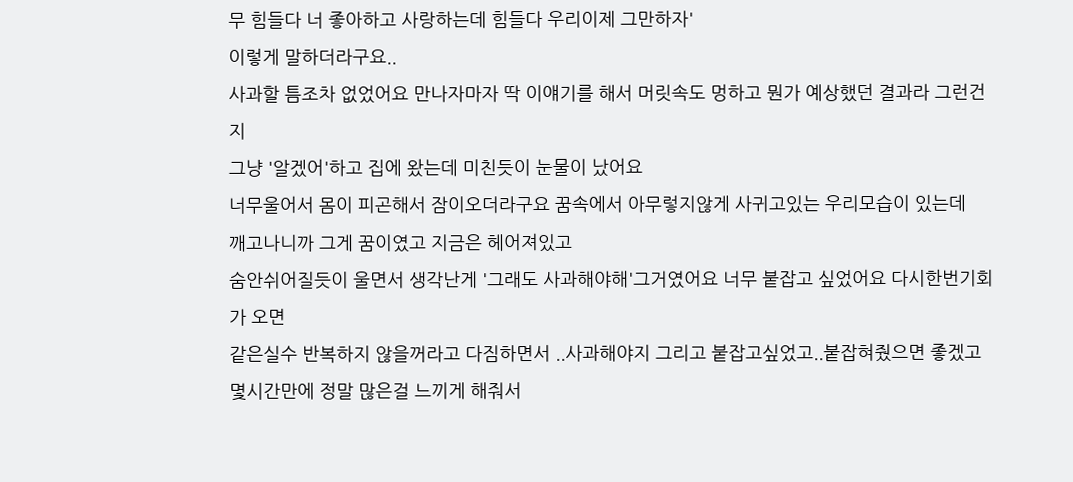무 힘들다 너 좋아하고 사랑하는데 힘들다 우리이제 그만하자'
이렇게 말하더라구요..
사과할 틈조차 없었어요 만나자마자 딱 이얘기를 해서 머릿속도 멍하고 뭔가 예상했던 결과라 그런건지
그냥 '알겠어'하고 집에 왔는데 미친듯이 눈물이 났어요
너무울어서 몸이 피곤해서 잠이오더라구요 꿈속에서 아무렇지않게 사귀고있는 우리모습이 있는데
깨고나니까 그게 꿈이였고 지금은 헤어져있고
숨안쉬어질듯이 울면서 생각난게 '그래도 사과해야해'그거였어요 너무 붙잡고 싶었어요 다시한번기회가 오면
같은실수 반복하지 않을꺼라고 다짐하면서 ..사과해야지 그리고 붙잡고싶었고..붙잡혀줬으면 좋겠고
몇시간만에 정말 많은걸 느끼게 해줘서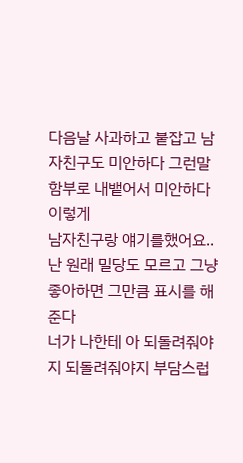다음날 사과하고 붙잡고 남자친구도 미안하다 그런말 함부로 내뱉어서 미안하다 이렇게
남자친구랑 얘기를했어요..난 원래 밀당도 모르고 그냥 좋아하면 그만큼 표시를 해준다
너가 나한테 아 되돌려줘야지 되돌려줘야지 부담스럽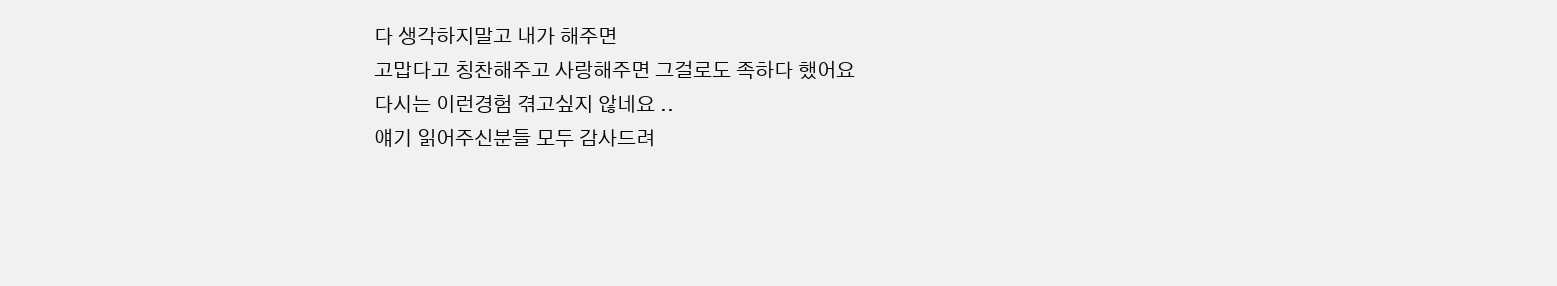다 생각하지말고 내가 해주면
고맙다고 칭찬해주고 사랑해주면 그걸로도 족하다 했어요
다시는 이런경험 겪고싶지 않네요 ..
얘기 읽어주신분들 모두 감사드려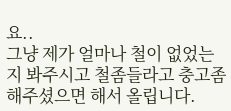요..
그냥 제가 얼마나 철이 없었는지 봐주시고 철좀들라고 충고좀 해주셨으면 해서 올립니다.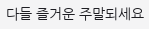다들 즐거운 주말되세요